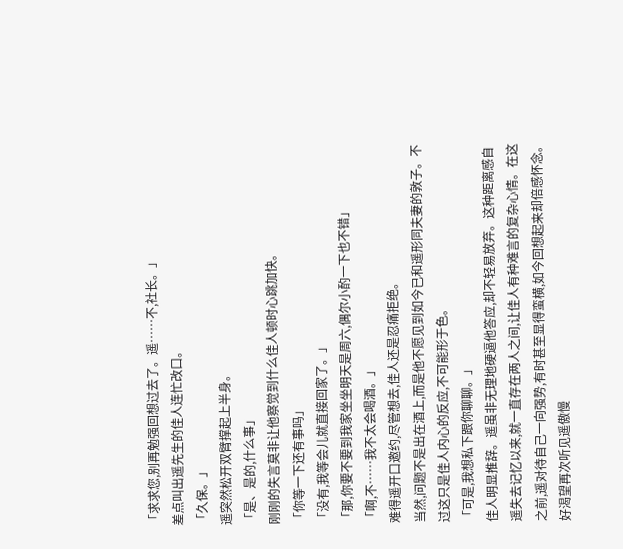「求求您,别再勉强回想过去了。遥……不,社长。」
差点叫出遥先生的佳人连忙改口。
「久保。」
遥突然松开双臂撑起上半身。
「是、是的,什么事」
刚刚的失言莫非让他察觉到什么佳人顿时心跳加快。
「你等一下还有事吗」
「没有,我等会儿就直接回家了。」
「那,你要不要到我家坐坐明天是周六,偶尔小酌一下也不错」
「啊,不……我不太会喝酒。」
难得遥开口邀约,尽管想去,佳人还是忍痛拒绝。
当然,问题不是出在酒上,而是他不愿见到如今已和遥形同夫妻的敦子。不过这只是佳人内心的反应,不可能形于色。
「可是,我想私下跟你聊聊。」
佳人明显推辞。遥虽非无理地硬逼他答应,却不轻易放弃。这种距离感自遥失去记忆以来,就一直存在两人之间,让佳人有种难言的复杂心情。在这之前,遥对待自己一向强势,有时甚至显得蛮横,如今回想起来却倍感怀念。好渴望再次听见遥傲慢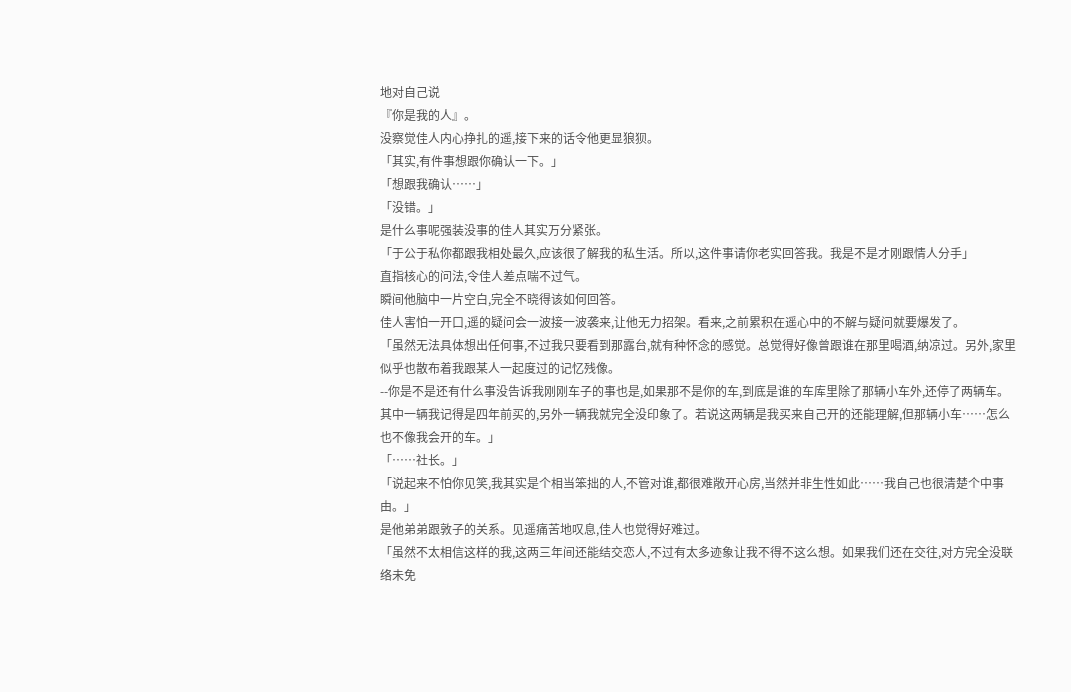地对自己说
『你是我的人』。
没察觉佳人内心挣扎的遥,接下来的话令他更显狼狈。
「其实,有件事想跟你确认一下。」
「想跟我确认……」
「没错。」
是什么事呢强装没事的佳人其实万分紧张。
「于公于私你都跟我相处最久,应该很了解我的私生活。所以,这件事请你老实回答我。我是不是才刚跟情人分手」
直指核心的问法,令佳人差点喘不过气。
瞬间他脑中一片空白,完全不晓得该如何回答。
佳人害怕一开口,遥的疑问会一波接一波袭来,让他无力招架。看来,之前累积在遥心中的不解与疑问就要爆发了。
「虽然无法具体想出任何事,不过我只要看到那露台,就有种怀念的感觉。总觉得好像曾跟谁在那里喝酒,纳凉过。另外,家里似乎也散布着我跟某人一起度过的记忆残像。
--你是不是还有什么事没告诉我刚刚车子的事也是,如果那不是你的车,到底是谁的车库里除了那辆小车外,还停了两辆车。其中一辆我记得是四年前买的,另外一辆我就完全没印象了。若说这两辆是我买来自己开的还能理解,但那辆小车……怎么也不像我会开的车。」
「……社长。」
「说起来不怕你见笑,我其实是个相当笨拙的人,不管对谁,都很难敞开心房,当然并非生性如此……我自己也很清楚个中事由。」
是他弟弟跟敦子的关系。见遥痛苦地叹息,佳人也觉得好难过。
「虽然不太相信这样的我,这两三年间还能结交恋人,不过有太多迹象让我不得不这么想。如果我们还在交往,对方完全没联络未免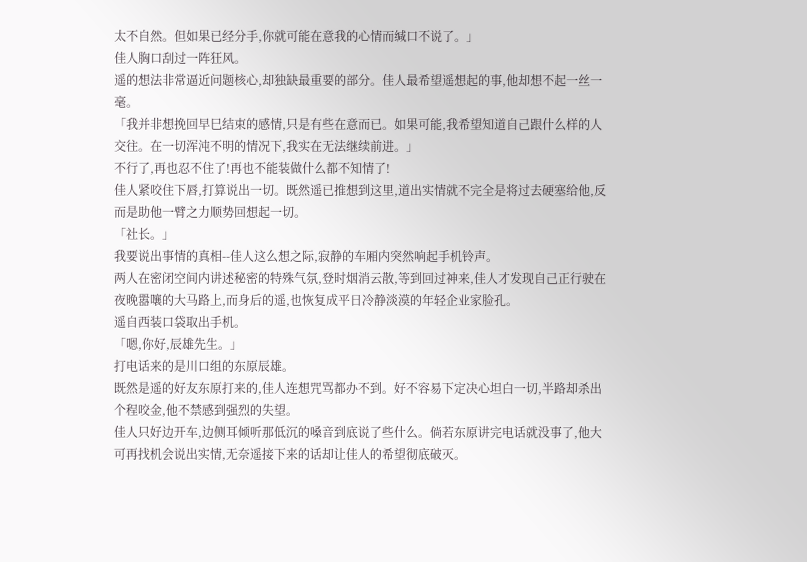太不自然。但如果已经分手,你就可能在意我的心情而缄口不说了。」
佳人胸口刮过一阵狂风。
遥的想法非常逼近问题核心,却独缺最重要的部分。佳人最希望遥想起的事,他却想不起一丝一毫。
「我并非想挽回早巳结束的感情,只是有些在意而已。如果可能,我希望知道自己跟什么样的人交往。在一切浑沌不明的情况下,我实在无法继续前进。」
不行了,再也忍不住了!再也不能装做什么都不知情了!
佳人紧咬住下唇,打算说出一切。既然遥已推想到这里,道出实情就不完全是将过去硬塞给他,反而是助他一臂之力顺势回想起一切。
「社长。」
我要说出事情的真相--佳人这么想之际,寂静的车厢内突然响起手机铃声。
两人在密闭空间内讲述秘密的特殊气氛,登时烟消云散,等到回过神来,佳人才发现自己正行驶在夜晚嚣嚷的大马路上,而身后的遥,也恢复成平日冷静淡漠的年轻企业家脸孔。
遥自西装口袋取出手机。
「嗯,你好,辰雄先生。」
打电话来的是川口组的东原辰雄。
既然是遥的好友东原打来的,佳人连想咒骂都办不到。好不容易下定决心坦白一切,半路却杀出个程咬金,他不禁感到强烈的失望。
佳人只好边开车,边侧耳倾听那低沉的嗓音到底说了些什么。倘若东原讲完电话就没事了,他大可再找机会说出实情,无奈遥接下来的话却让佳人的希望彻底破灭。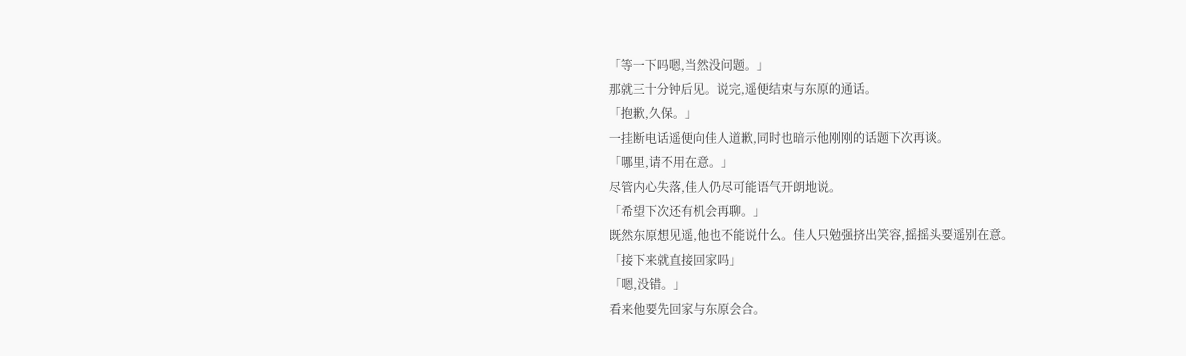「等一下吗嗯,当然没问题。」
那就三十分钟后见。说完,遥便结束与东原的通话。
「抱歉,久保。」
一挂断电话遥便向佳人道歉,同时也暗示他刚刚的话题下次再谈。
「哪里,请不用在意。」
尽管内心失落,佳人仍尽可能语气开朗地说。
「希望下次还有机会再聊。」
既然东原想见遥,他也不能说什么。佳人只勉强挤出笑容,摇摇头要遥别在意。
「接下来就直接回家吗」
「嗯,没错。」
看来他要先回家与东原会合。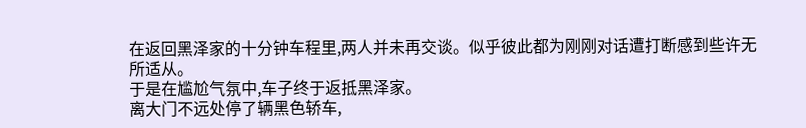在返回黑泽家的十分钟车程里,两人并未再交谈。似乎彼此都为刚刚对话遭打断感到些许无所适从。
于是在尴尬气氛中,车子终于返抵黑泽家。
离大门不远处停了辆黑色轿车,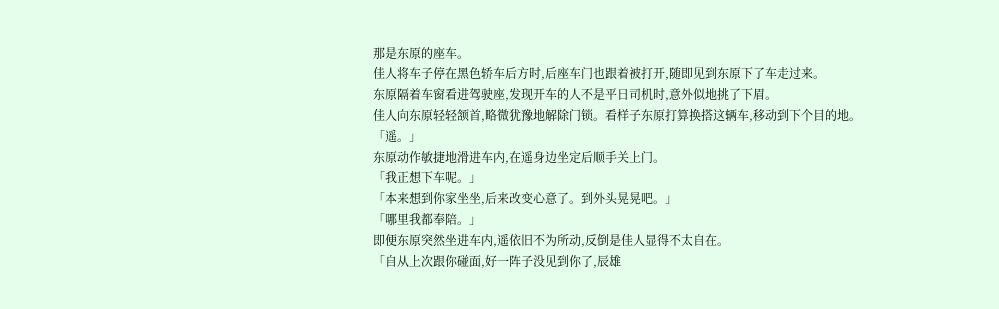那是东原的座车。
佳人将车子停在黑色轿车后方时,后座车门也跟着被打开,随即见到东原下了车走过来。
东原隔着车窗看进驾驶座,发现开车的人不是平日司机时,意外似地挑了下眉。
佳人向东原轻轻颔首,略微犹豫地解除门锁。看样子东原打算换搭这辆车,移动到下个目的地。
「遥。」
东原动作敏捷地滑进车内,在遥身边坐定后顺手关上门。
「我正想下车呢。」
「本来想到你家坐坐,后来改变心意了。到外头晃晃吧。」
「哪里我都奉陪。」
即便东原突然坐进车内,遥依旧不为所动,反倒是佳人显得不太自在。
「自从上次跟你碰面,好一阵子没见到你了,辰雄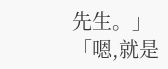先生。」
「嗯,就是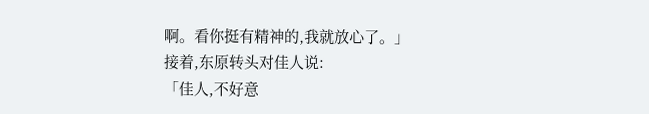啊。看你挺有精神的,我就放心了。」
接着,东原转头对佳人说:
「佳人,不好意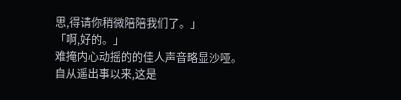思,得请你稍微陪陪我们了。」
「啊,好的。」
难掩内心动摇的的佳人声音略显沙哑。
自从遥出事以来,这是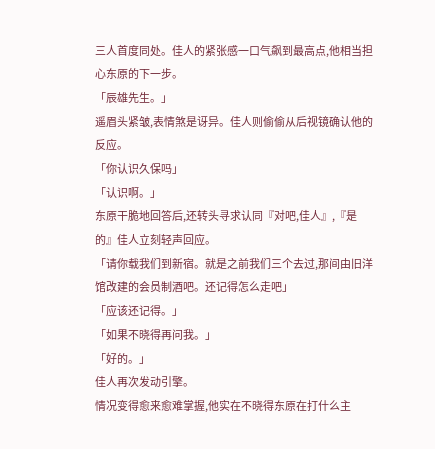三人首度同处。佳人的紧张感一口气飙到最高点,他相当担心东原的下一步。
「辰雄先生。」
遥眉头紧皱,表情煞是讶异。佳人则偷偷从后视镜确认他的反应。
「你认识久保吗」
「认识啊。」
东原干脆地回答后,还转头寻求认同『对吧,佳人』,『是的』佳人立刻轻声回应。
「请你载我们到新宿。就是之前我们三个去过,那间由旧洋馆改建的会员制酒吧。还记得怎么走吧」
「应该还记得。」
「如果不晓得再问我。」
「好的。」
佳人再次发动引擎。
情况变得愈来愈难掌握,他实在不晓得东原在打什么主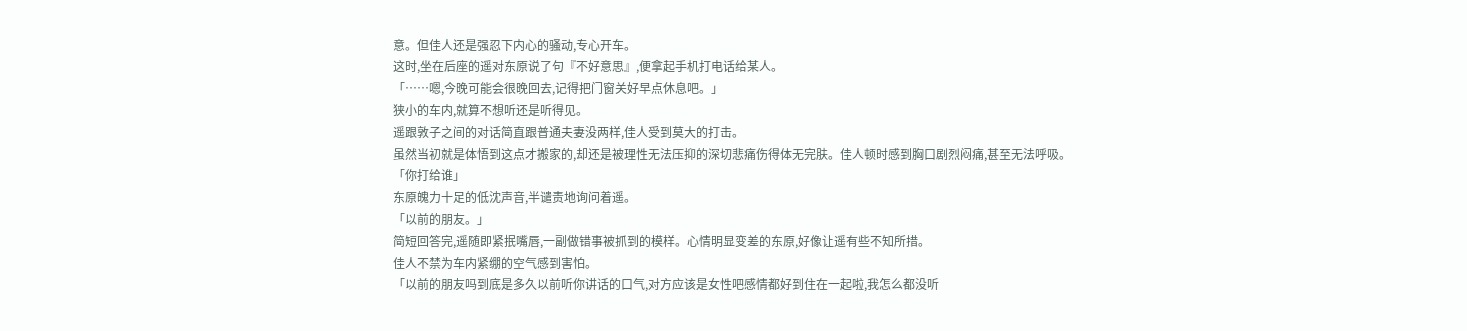意。但佳人还是强忍下内心的骚动,专心开车。
这时,坐在后座的遥对东原说了句『不好意思』,便拿起手机打电话给某人。
「……嗯,今晚可能会很晚回去,记得把门窗关好早点休息吧。」
狭小的车内,就算不想听还是听得见。
遥跟敦子之间的对话简直跟普通夫妻没两样,佳人受到莫大的打击。
虽然当初就是体悟到这点才搬家的,却还是被理性无法压抑的深切悲痛伤得体无完肤。佳人顿时感到胸口剧烈闷痛,甚至无法呼吸。
「你打给谁」
东原魄力十足的低沈声音,半谴责地询问着遥。
「以前的朋友。」
简短回答完,遥随即紧抿嘴唇,一副做错事被抓到的模样。心情明显变差的东原,好像让遥有些不知所措。
佳人不禁为车内紧绷的空气感到害怕。
「以前的朋友吗到底是多久以前听你讲话的口气,对方应该是女性吧感情都好到住在一起啦,我怎么都没听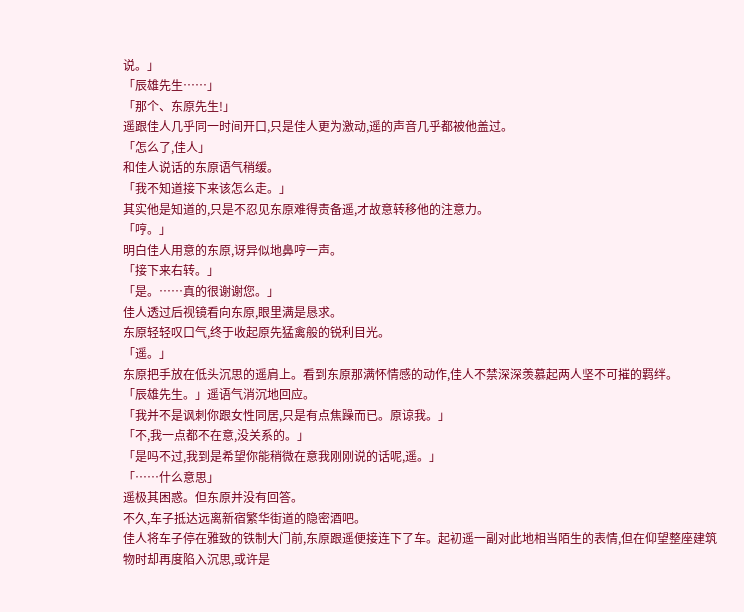说。」
「辰雄先生……」
「那个、东原先生!」
遥跟佳人几乎同一时间开口,只是佳人更为激动,遥的声音几乎都被他盖过。
「怎么了,佳人」
和佳人说话的东原语气稍缓。
「我不知道接下来该怎么走。」
其实他是知道的,只是不忍见东原难得责备遥,才故意转移他的注意力。
「哼。」
明白佳人用意的东原,讶异似地鼻哼一声。
「接下来右转。」
「是。……真的很谢谢您。」
佳人透过后视镜看向东原,眼里满是恳求。
东原轻轻叹口气,终于收起原先猛禽般的锐利目光。
「遥。」
东原把手放在低头沉思的遥肩上。看到东原那满怀情感的动作,佳人不禁深深羡慕起两人坚不可摧的羁绊。
「辰雄先生。」遥语气消沉地回应。
「我并不是讽刺你跟女性同居,只是有点焦躁而已。原谅我。」
「不,我一点都不在意,没关系的。」
「是吗不过,我到是希望你能稍微在意我刚刚说的话呢,遥。」
「……什么意思」
遥极其困惑。但东原并没有回答。
不久,车子抵达远离新宿繁华街道的隐密酒吧。
佳人将车子停在雅致的铁制大门前,东原跟遥便接连下了车。起初遥一副对此地相当陌生的表情,但在仰望整座建筑物时却再度陷入沉思,或许是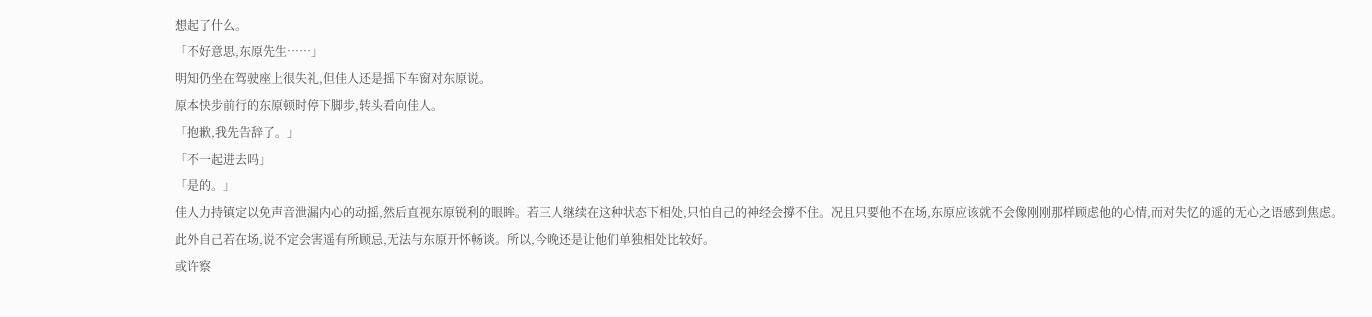想起了什么。
「不好意思,东原先生……」
明知仍坐在驾驶座上很失礼,但佳人还是摇下车窗对东原说。
原本快步前行的东原顿时停下脚步,转头看向佳人。
「抱歉,我先告辞了。」
「不一起进去吗」
「是的。」
佳人力持镇定以免声音泄漏内心的动摇,然后直视东原锐利的眼眸。若三人继续在这种状态下相处,只怕自己的神经会撐不住。况且只要他不在场,东原应该就不会像刚刚那样顾虑他的心情,而对失忆的遥的无心之语感到焦虑。此外自己若在场,说不定会害遥有所顾忌,无法与东原开怀畅谈。所以,今晚还是让他们单独相处比较好。
或许察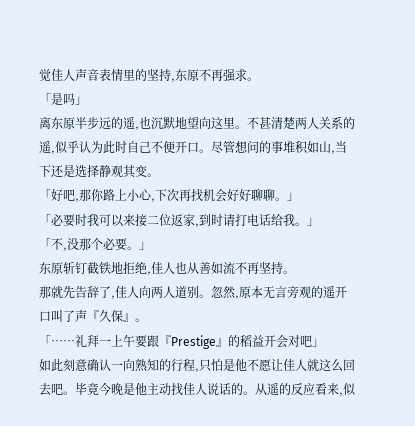觉佳人声音表情里的坚持,东原不再强求。
「是吗」
离东原半步远的遥,也沉默地望向这里。不甚清楚两人关系的遥,似乎认为此时自己不便开口。尽管想问的事堆积如山,当下还是选择静观其变。
「好吧,那你路上小心,下次再找机会好好聊聊。」
「必要时我可以来接二位返家,到时请打电话给我。」
「不,没那个必要。」
东原斩钉截铁地拒绝,佳人也从善如流不再坚持。
那就先告辞了,佳人向两人道别。忽然,原本无言旁观的遥开口叫了声『久保』。
「……礼拜一上午要跟『Prestige』的稻益开会对吧」
如此刻意确认一向熟知的行程,只怕是他不愿让佳人就这么回去吧。毕竟今晚是他主动找佳人说话的。从遥的反应看来,似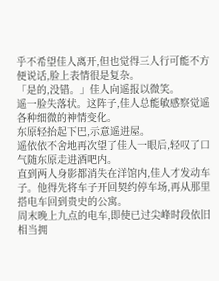乎不希望佳人离开,但也觉得三人行可能不方便说话,脸上表情很是复杂。
「是的,没错。」佳人向遥报以微笑。
遥一脸失落状。这阵子,佳人总能敏感察觉遥各种细微的神情变化。
东原轻抬起下巴,示意遥进屋。
遥依依不舍地再次望了佳人一眼后,轻叹了口气随东原走进酒吧内。
直到两人身影都消失在洋馆内,佳人才发动车子。他得先将车子开回契约停车场,再从那里搭电车回到贵史的公寓。
周末晚上九点的电车,即使已过尖峰时段依旧相当拥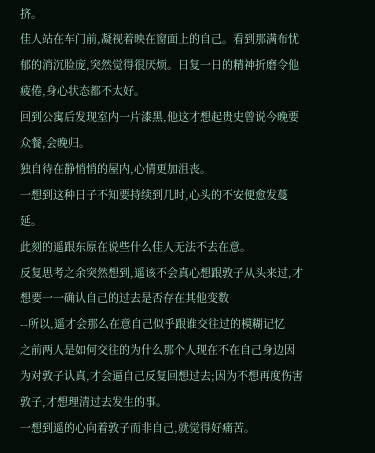挤。
佳人站在车门前,凝视着映在窗面上的自己。看到那满布忧郁的消沉脸庞,突然觉得很厌烦。日复一日的精神折磨令他疲倦,身心状态都不太好。
回到公寓后发现室内一片漆黑,他这才想起贵史曾说今晚要众餐,会晚归。
独自待在静悄悄的屋内,心情更加沮丧。
一想到这种日子不知要持续到几时,心头的不安便愈发蔓延。
此刻的遥跟东原在说些什么佳人无法不去在意。
反复思考之余突然想到,遥该不会真心想跟敦子从头来过,才想要一一确认自己的过去是否存在其他变数
--所以,遥才会那么在意自己似乎跟谁交往过的模糊记忆
之前两人是如何交往的为什么那个人现在不在自己身边因为对敦子认真,才会逼自己反复回想过去;因为不想再度伤害敦子,才想理清过去发生的事。
一想到遥的心向着敦子而非自己,就觉得好痛苦。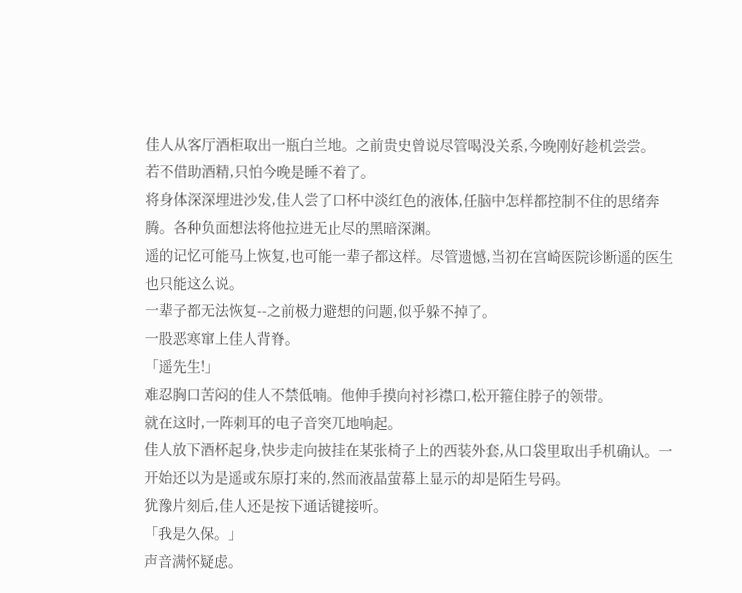佳人从客厅酒柜取出一瓶白兰地。之前贵史曾说尽管喝没关系,今晚刚好趁机尝尝。
若不借助酒精,只怕今晚是睡不着了。
将身体深深埋进沙发,佳人尝了口杯中淡红色的液体,任脑中怎样都控制不住的思绪奔腾。各种负面想法将他拉进无止尽的黑暗深渊。
遥的记忆可能马上恢复,也可能一辈子都这样。尽管遗憾,当初在宫崎医院诊断遥的医生也只能这么说。
一辈子都无法恢复--之前极力避想的问题,似乎躲不掉了。
一股恶寒窜上佳人背脊。
「遥先生!」
难忍胸口苦闷的佳人不禁低喃。他伸手摸向衬衫襟口,松开箍住脖子的领带。
就在这时,一阵刺耳的电子音突兀地响起。
佳人放下酒杯起身,快步走向披挂在某张椅子上的西装外套,从口袋里取出手机确认。一开始还以为是遥或东原打来的,然而液晶萤幕上显示的却是陌生号码。
犹豫片刻后,佳人还是按下通话键接听。
「我是久保。」
声音满怀疑虑。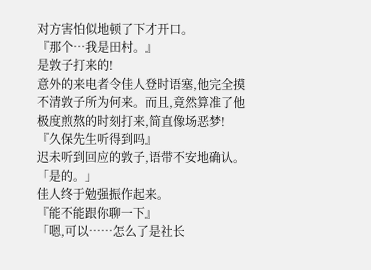对方害怕似地顿了下才开口。
『那个…我是田村。』
是敦子打来的!
意外的来电者令佳人登时语塞,他完全摸不清敦子所为何来。而且,竟然算准了他极度煎熬的时刻打来,简直像场恶梦!
『久保先生听得到吗』
迟未听到回应的敦子,语带不安地确认。
「是的。」
佳人终于勉强振作起来。
『能不能跟你聊一下』
「嗯,可以……怎么了是社长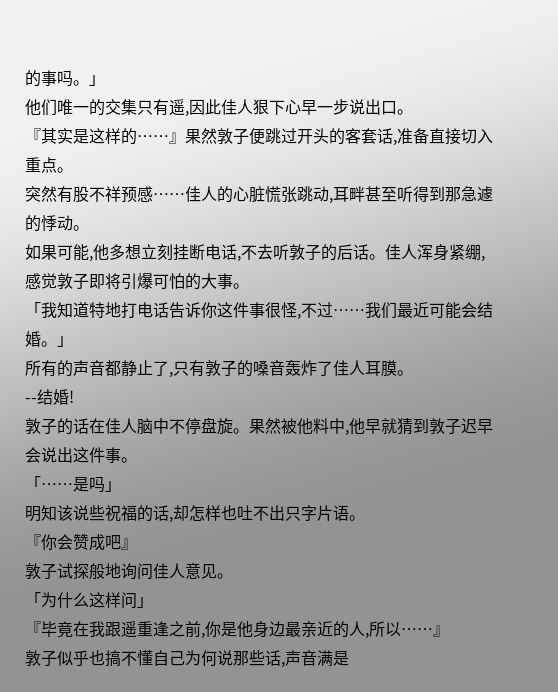的事吗。」
他们唯一的交集只有遥,因此佳人狠下心早一步说出口。
『其实是这样的……』果然敦子便跳过开头的客套话,准备直接切入重点。
突然有股不祥预感……佳人的心脏慌张跳动,耳畔甚至听得到那急遽的悸动。
如果可能,他多想立刻挂断电话,不去听敦子的后话。佳人浑身紧绷,感觉敦子即将引爆可怕的大事。
「我知道特地打电话告诉你这件事很怪,不过……我们最近可能会结婚。」
所有的声音都静止了,只有敦子的嗓音轰炸了佳人耳膜。
--结婚!
敦子的话在佳人脑中不停盘旋。果然被他料中,他早就猜到敦子迟早会说出这件事。
「……是吗」
明知该说些祝福的话,却怎样也吐不出只字片语。
『你会赞成吧』
敦子试探般地询问佳人意见。
「为什么这样问」
『毕竟在我跟遥重逢之前,你是他身边最亲近的人,所以……』
敦子似乎也搞不懂自己为何说那些话,声音满是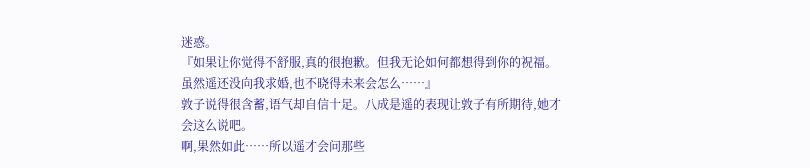迷惑。
『如果让你觉得不舒服,真的很抱歉。但我无论如何都想得到你的祝福。虽然遥还没向我求婚,也不晓得未来会怎么……』
敦子说得很含蓄,语气却自信十足。八成是遥的表现让敦子有所期待,她才会这么说吧。
啊,果然如此……所以遥才会问那些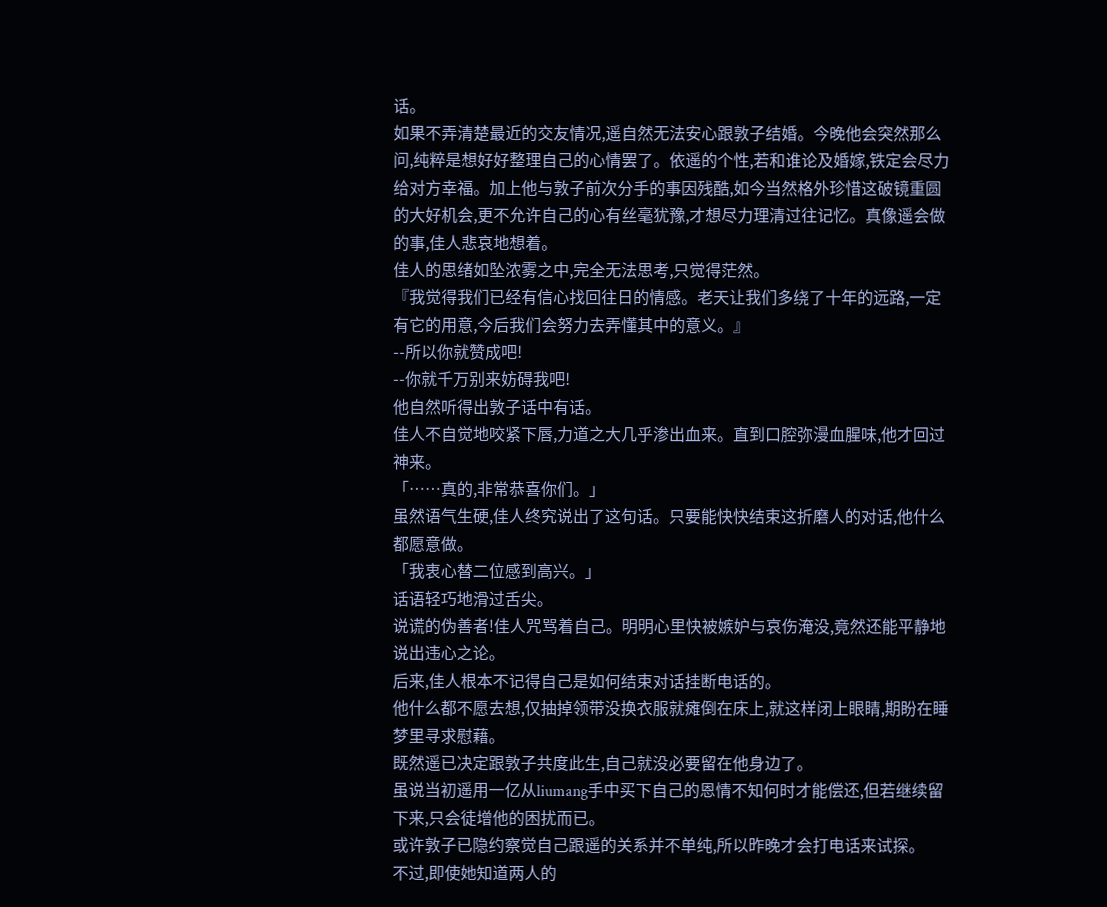话。
如果不弄清楚最近的交友情况,遥自然无法安心跟敦子结婚。今晚他会突然那么问,纯粹是想好好整理自己的心情罢了。依遥的个性,若和谁论及婚嫁,铁定会尽力给对方幸福。加上他与敦子前次分手的事因残酷,如今当然格外珍惜这破镜重圆的大好机会,更不允许自己的心有丝毫犹豫,才想尽力理清过往记忆。真像遥会做的事,佳人悲哀地想着。
佳人的思绪如坠浓雾之中,完全无法思考,只觉得茫然。
『我觉得我们已经有信心找回往日的情感。老天让我们多绕了十年的远路,一定有它的用意,今后我们会努力去弄懂其中的意义。』
--所以你就赞成吧!
--你就千万别来妨碍我吧!
他自然听得出敦子话中有话。
佳人不自觉地咬紧下唇,力道之大几乎渗出血来。直到口腔弥漫血腥味,他才回过神来。
「……真的,非常恭喜你们。」
虽然语气生硬,佳人终究说出了这句话。只要能快快结束这折磨人的对话,他什么都愿意做。
「我衷心替二位感到高兴。」
话语轻巧地滑过舌尖。
说谎的伪善者!佳人咒骂着自己。明明心里快被嫉妒与哀伤淹没,竟然还能平静地说出违心之论。
后来,佳人根本不记得自己是如何结束对话挂断电话的。
他什么都不愿去想,仅抽掉领带没换衣服就瘫倒在床上,就这样闭上眼睛,期盼在睡梦里寻求慰藉。
既然遥已决定跟敦子共度此生,自己就没必要留在他身边了。
虽说当初遥用一亿从liumang手中买下自己的恩情不知何时才能偿还,但若继续留下来,只会徒增他的困扰而已。
或许敦子已隐约察觉自己跟遥的关系并不单纯,所以昨晚才会打电话来试探。
不过,即使她知道两人的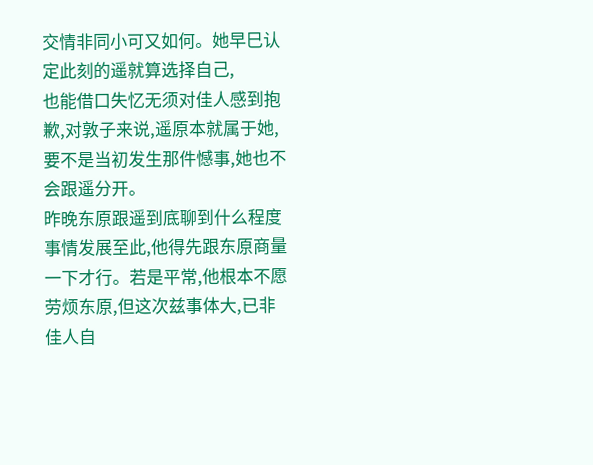交情非同小可又如何。她早巳认定此刻的遥就算选择自己,
也能借口失忆无须对佳人感到抱歉,对敦子来说,遥原本就属于她,要不是当初发生那件憾事,她也不会跟遥分开。
昨晚东原跟遥到底聊到什么程度
事情发展至此,他得先跟东原商量一下才行。若是平常,他根本不愿劳烦东原,但这次兹事体大,已非佳人自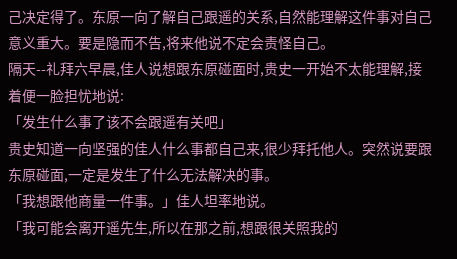己决定得了。东原一向了解自己跟遥的关系,自然能理解这件事对自己意义重大。要是隐而不告,将来他说不定会责怪自己。
隔天--礼拜六早晨,佳人说想跟东原碰面时,贵史一开始不太能理解,接着便一脸担忧地说:
「发生什么事了该不会跟遥有关吧」
贵史知道一向坚强的佳人什么事都自己来,很少拜托他人。突然说要跟东原碰面,一定是发生了什么无法解决的事。
「我想跟他商量一件事。」佳人坦率地说。
「我可能会离开遥先生,所以在那之前,想跟很关照我的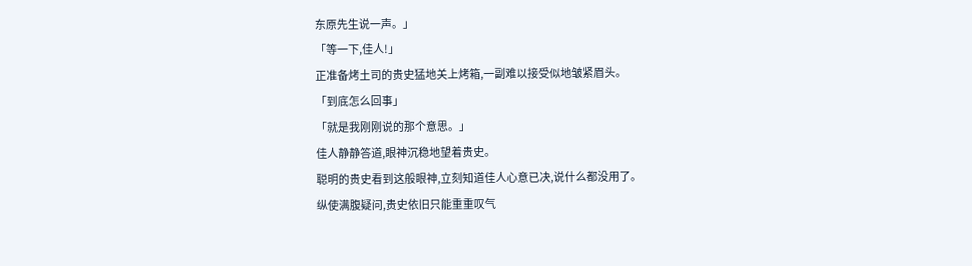东原先生说一声。」
「等一下,佳人!」
正准备烤土司的贵史猛地关上烤箱,一副难以接受似地皱紧眉头。
「到底怎么回事」
「就是我刚刚说的那个意思。」
佳人静静答道,眼神沉稳地望着贵史。
聪明的贵史看到这般眼神,立刻知道佳人心意已决,说什么都没用了。
纵使满腹疑问,贵史依旧只能重重叹气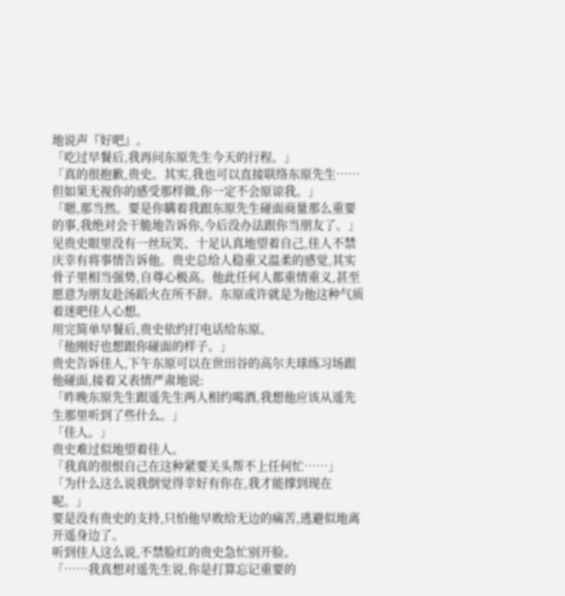地说声『好吧』。
「吃过早餐后,我再问东原先生今天的行程。」
「真的很抱歉,贵史。其实,我也可以直接联络东原先生……但如果无视你的感受那样做,你一定不会原谅我。」
「嗯,那当然。要是你瞒着我跟东原先生碰面商量那么重要的事,我绝对会干脆地告诉你,今后没办法跟你当朋友了。」
见贵史眼里没有一丝玩笑、十足认真地望着自己,佳人不禁庆幸有将事情告诉他。贵史总给人稳重又温柔的感觉,其实骨子里相当强势,自尊心极高。他此任何人都重情重义,甚至愿意为朋友赴汤蹈火在所不辞。东原或许就是为他这种气质着迷吧佳人心想。
用完简单早餐后,贵史依约打电话给东原。
「他刚好也想跟你碰面的样子。」
贵史告诉佳人,下午东原可以在世田谷的高尔夫球练习场跟他碰面,接着又表情严肃地说:
「昨晚东原先生跟遥先生两人相约喝酒,我想他应该从遥先生那里听到了些什么。」
「佳人。」
贵史难过似地望着佳人。
「我真的很恨自己在这种紧要关头帮不上任何忙……」
「为什么这么说我倒觉得幸好有你在,我才能撑到现在呢。」
要是没有贵史的支持,只怕他早败给无边的痛苦,逃避似地离开遥身边了。
听到佳人这么说,不禁脸红的贵史急忙别开脸。
「……我真想对遥先生说,你是打算忘记重要的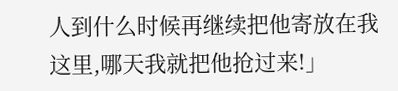人到什么时候再继续把他寄放在我这里,哪天我就把他抢过来!」